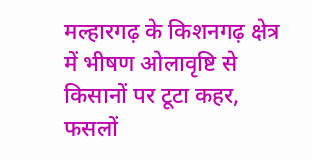मल्हारगढ़ के किशनगढ़ क्षेत्र में भीषण ओलावृष्टि से किसानों पर टूटा कहर, फसलों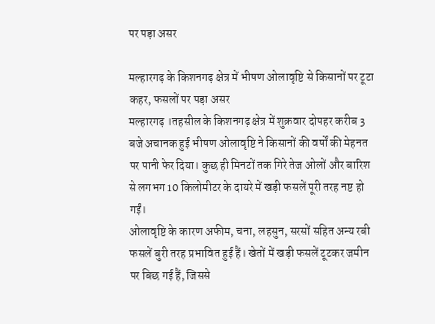पर पड़ा असर

मल्हारगढ़ के किशनगढ़ क्षेत्र में भीषण ओलावृष्टि से किसानों पर टूटा कहर, फसलों पर पड़ा असर
मल्हारगढ़ ।तहसील के किशनगढ़ क्षेत्र में शुक्रवार दोपहर करीब 3 बजे अचानक हुई भीषण ओलावृष्टि ने किसानों की वर्षों की मेहनत पर पानी फेर दिया। कुछ ही मिनटों तक गिरे तेज ओलों और बारिश से लगभग 10 किलोमीटर के दायरे में खड़ी फसलें पूरी तरह नष्ट हो गईं।
ओलावृष्टि के कारण अफीम, चना, लहसुन, सरसों सहित अन्य रबी फसलें बुरी तरह प्रभावित हुई हैं। खेतों में खड़ी फसलें टूटकर जमीन पर बिछ गई हैं, जिससे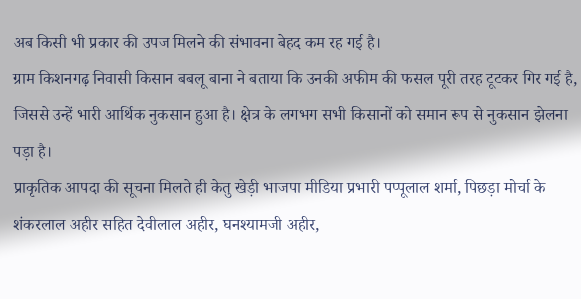अब किसी भी प्रकार की उपज मिलने की संभावना बेहद कम रह गई है।
ग्राम किशनगढ़ निवासी किसान बबलू बाना ने बताया कि उनकी अफीम की फसल पूरी तरह टूटकर गिर गई है, जिससे उन्हें भारी आर्थिक नुकसान हुआ है। क्षेत्र के लगभग सभी किसानों को समान रूप से नुकसान झेलना पड़ा है।
प्राकृतिक आपदा की सूचना मिलते ही केतु खेड़ी भाजपा मीडिया प्रभारी पप्पूलाल शर्मा, पिछड़ा मोर्चा के शंकरलाल अहीर सहित देवीलाल अहीर, घनश्यामजी अहीर,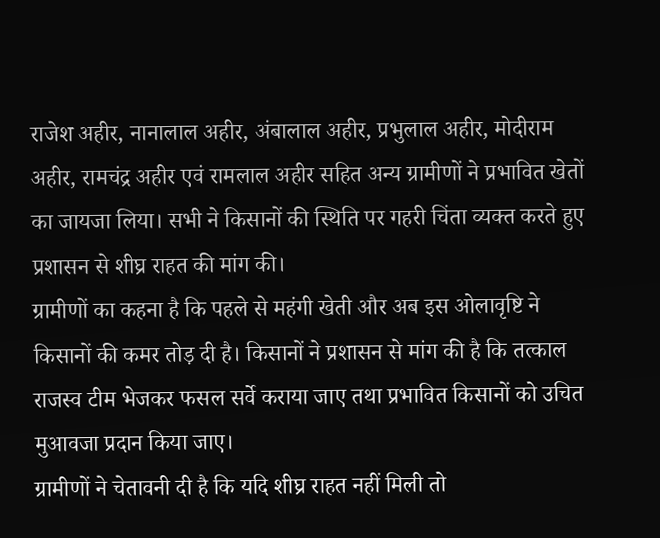राजेश अहीर, नानालाल अहीर, अंबालाल अहीर, प्रभुलाल अहीर, मोदीराम अहीर, रामचंद्र अहीर एवं रामलाल अहीर सहित अन्य ग्रामीणों ने प्रभावित खेतों का जायजा लिया। सभी ने किसानों की स्थिति पर गहरी चिंता व्यक्त करते हुए प्रशासन से शीघ्र राहत की मांग की।
ग्रामीणों का कहना है कि पहले से महंगी खेती और अब इस ओलावृष्टि ने किसानों की कमर तोड़ दी है। किसानों ने प्रशासन से मांग की है कि तत्काल राजस्व टीम भेजकर फसल सर्वे कराया जाए तथा प्रभावित किसानों को उचित मुआवजा प्रदान किया जाए।
ग्रामीणों ने चेतावनी दी है कि यदि शीघ्र राहत नहीं मिली तो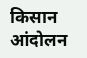किसान आंदोलन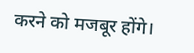करने को मजबूर होंगे।